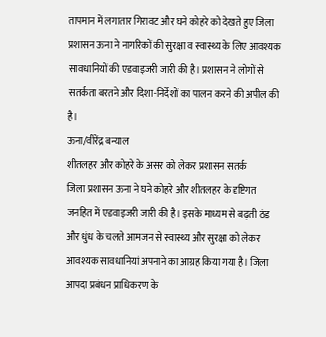तापमान में लगातार गिरावट और घने कोहरे को देखते हुए जिला प्रशासन ऊना ने नागरिकों की सुरक्षा व स्वास्थ्य के लिए आवश्यक सावधानियों की एडवाइजरी जारी की है। प्रशासन ने लोगों से सतर्कता बरतने और दिशा-निर्देशों का पालन करने की अपील की है।
ऊना/वीरेंद्र बन्याल
शीतलहर और कोहरे के असर को लेकर प्रशासन सतर्क
जिला प्रशासन ऊना ने घने कोहरे और शीतलहर के दृष्टिगत जनहित में एडवाइजरी जारी की है। इसके माध्यम से बढ़ती ठंड और धुंध के चलते आमजन से स्वास्थ्य और सुरक्षा को लेकर आवश्यक सावधानियां अपनाने का आग्रह किया गया है। जिला आपदा प्रबंधन प्राधिकरण के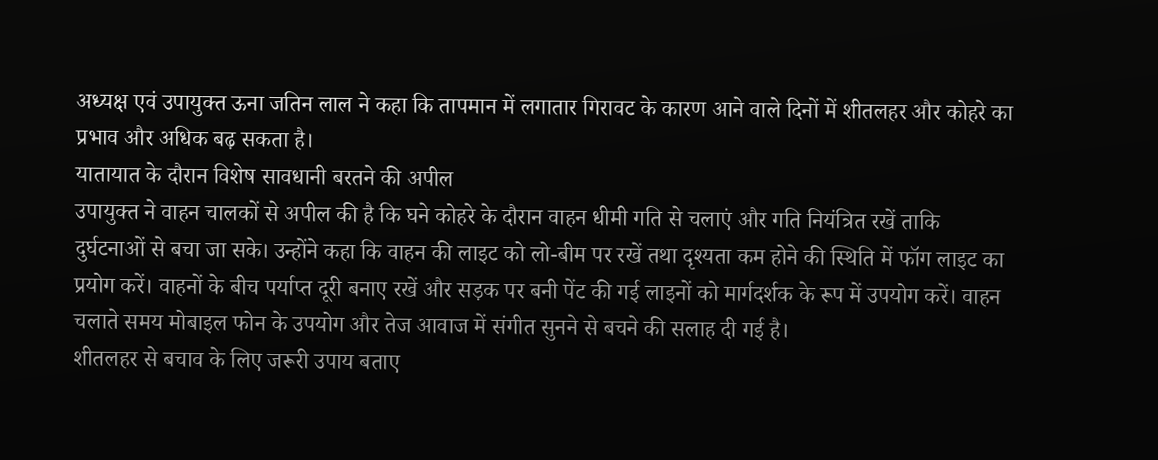अध्यक्ष एवं उपायुक्त ऊना जतिन लाल ने कहा कि तापमान में लगातार गिरावट के कारण आने वाले दिनों में शीतलहर और कोहरे का प्रभाव और अधिक बढ़ सकता है।
यातायात के दौरान विशेष सावधानी बरतने की अपील
उपायुक्त ने वाहन चालकों से अपील की है कि घने कोहरे के दौरान वाहन धीमी गति से चलाएं और गति नियंत्रित रखें ताकि दुर्घटनाओं से बचा जा सके। उन्होंने कहा कि वाहन की लाइट को लो-बीम पर रखें तथा दृश्यता कम होने की स्थिति में फॉग लाइट का प्रयोग करें। वाहनों के बीच पर्याप्त दूरी बनाए रखें और सड़क पर बनी पेंट की गई लाइनों को मार्गदर्शक के रूप में उपयोग करें। वाहन चलाते समय मोबाइल फोन के उपयोग और तेज आवाज में संगीत सुनने से बचने की सलाह दी गई है।
शीतलहर से बचाव के लिए जरूरी उपाय बताए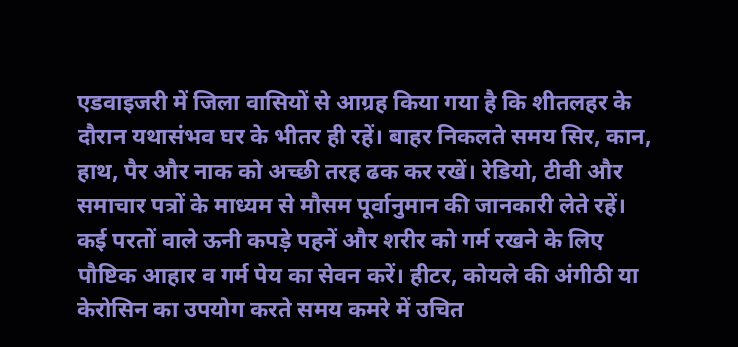एडवाइजरी में जिला वासियों से आग्रह किया गया है कि शीतलहर के दौरान यथासंभव घर के भीतर ही रहें। बाहर निकलते समय सिर, कान, हाथ, पैर और नाक को अच्छी तरह ढक कर रखें। रेडियो, टीवी और समाचार पत्रों के माध्यम से मौसम पूर्वानुमान की जानकारी लेते रहें। कई परतों वाले ऊनी कपड़े पहनें और शरीर को गर्म रखने के लिए पौष्टिक आहार व गर्म पेय का सेवन करें। हीटर, कोयले की अंगीठी या केरोसिन का उपयोग करते समय कमरे में उचित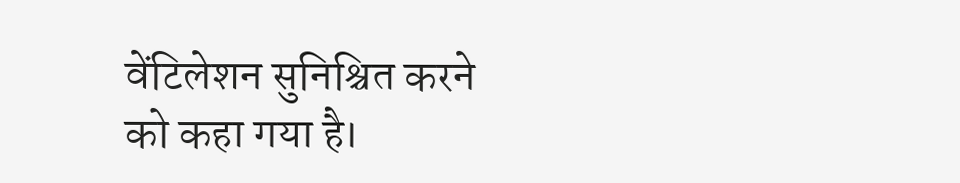वेंटिलेशन सुनिश्चित करने को कहा गया है।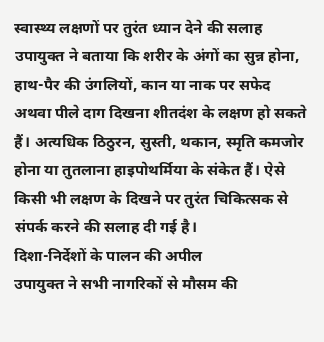स्वास्थ्य लक्षणों पर तुरंत ध्यान देने की सलाह
उपायुक्त ने बताया कि शरीर के अंगों का सुन्न होना, हाथ-पैर की उंगलियों, कान या नाक पर सफेद अथवा पीले दाग दिखना शीतदंश के लक्षण हो सकते हैं। अत्यधिक ठिठुरन, सुस्ती, थकान, स्मृति कमजोर होना या तुतलाना हाइपोथर्मिया के संकेत हैं। ऐसे किसी भी लक्षण के दिखने पर तुरंत चिकित्सक से संपर्क करने की सलाह दी गई है।
दिशा-निर्देशों के पालन की अपील
उपायुक्त ने सभी नागरिकों से मौसम की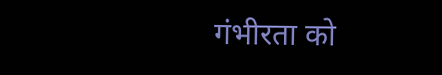गंभीरता को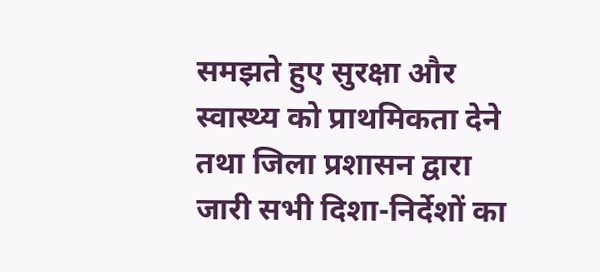समझते हुए सुरक्षा और स्वास्थ्य को प्राथमिकता देने तथा जिला प्रशासन द्वारा जारी सभी दिशा-निर्देशों का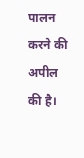पालन करने की अपील की है।